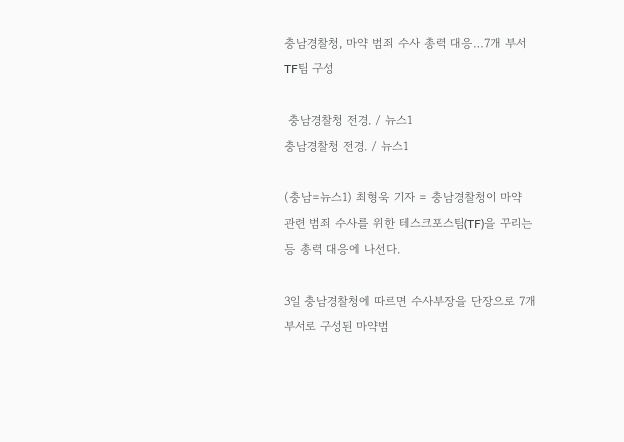충남경찰청, 마약 범죄 수사 총력 대응…7개 부서 TF팀 구성

 충남경찰청 전경. / 뉴스1
충남경찰청 전경. / 뉴스1

(충남=뉴스1) 최형욱 기자 = 충남경찰청이 마약 관련 범죄 수사를 위한 테스크포스팀(TF)을 꾸리는 등 총력 대응에 나선다.

3일 충남경찰청에 따르면 수사부장을 단장으로 7개 부서로 구성된 마약범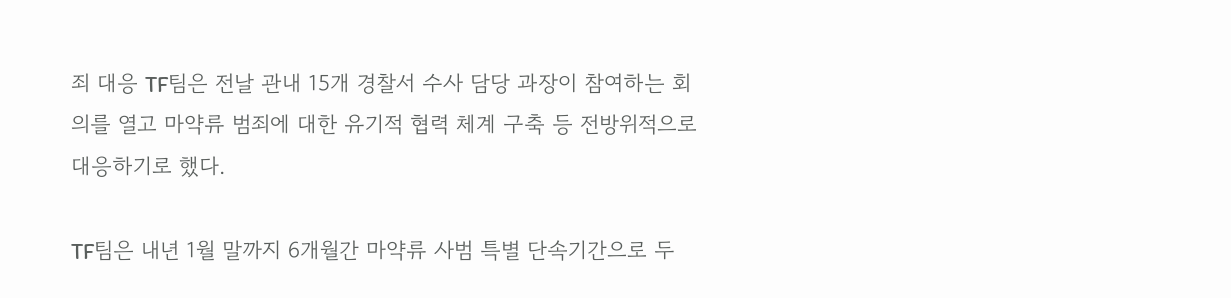죄 대응 TF팀은 전날 관내 15개 경찰서 수사 담당 과장이 참여하는 회의를 열고 마약류 범죄에 대한 유기적 협력 체계 구축 등 전방위적으로 대응하기로 했다.

TF팀은 내년 1월 말까지 6개월간 마약류 사범 특별 단속기간으로 두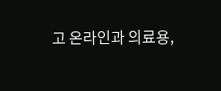고 온라인과 의료용,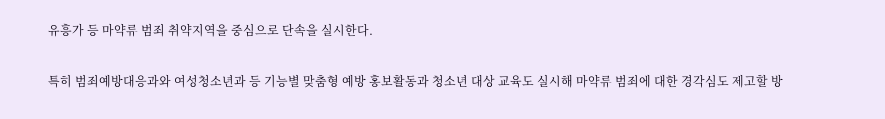유흥가 등 마약류 범죄 취약지역을 중심으로 단속을 실시한다.

특히 범죄예방대응과와 여성청소년과 등 기능별 맞춤형 예방 홍보활동과 청소년 대상 교육도 실시해 마약류 범죄에 대한 경각심도 제고할 방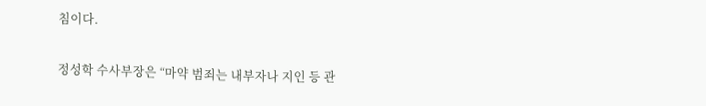침이다.

정성학 수사부장은 “마약 범죄는 내부자나 지인 등 관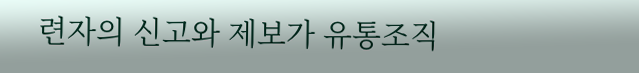련자의 신고와 제보가 유통조직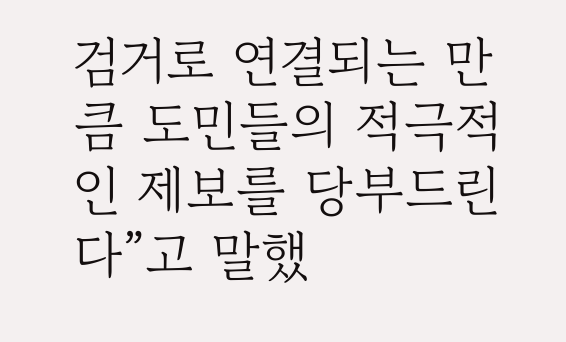검거로 연결되는 만큼 도민들의 적극적인 제보를 당부드린다”고 말했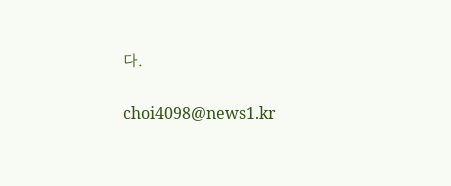다.

choi4098@news1.kr